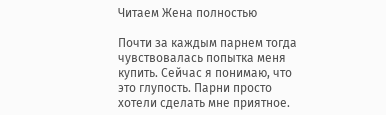Читаем Жена полностью

Почти за каждым парнем тогда чувствовалась попытка меня купить. Сейчас я понимаю, что это глупость. Парни просто хотели сделать мне приятное.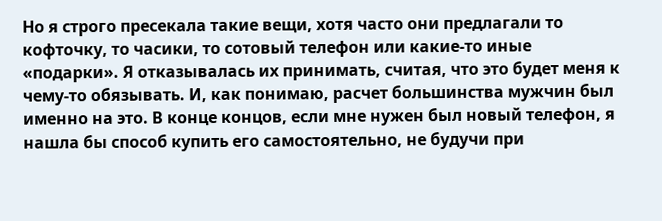Но я строго пресекала такие вещи, хотя часто они предлагали то кофточку, то часики, то сотовый телефон или какие-то иные «подарки». Я отказывалась их принимать, считая, что это будет меня к чему-то обязывать. И, как понимаю, расчет большинства мужчин был именно на это. В конце концов, если мне нужен был новый телефон, я нашла бы способ купить его самостоятельно, не будучи при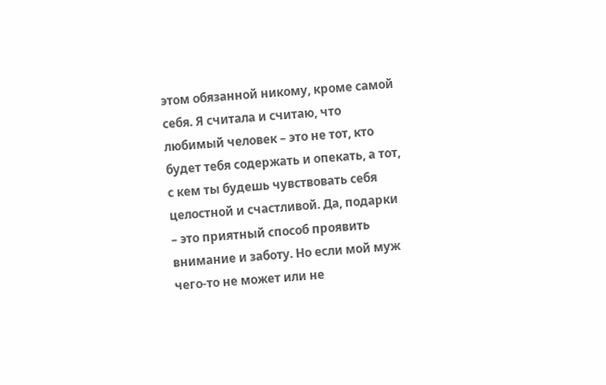этом обязанной никому, кроме самой себя. Я считала и считаю, что любимый человек – это не тот, кто будет тебя содержать и опекать, а тот, с кем ты будешь чувствовать себя целостной и счастливой. Да, подарки – это приятный способ проявить внимание и заботу. Но если мой муж чего-то не может или не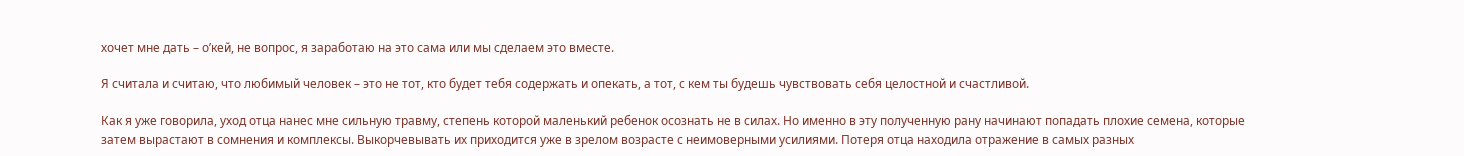хочет мне дать – о’кей, не вопрос, я заработаю на это сама или мы сделаем это вместе.

Я считала и считаю, что любимый человек – это не тот, кто будет тебя содержать и опекать, а тот, с кем ты будешь чувствовать себя целостной и счастливой.

Как я уже говорила, уход отца нанес мне сильную травму, степень которой маленький ребенок осознать не в силах. Но именно в эту полученную рану начинают попадать плохие семена, которые затем вырастают в сомнения и комплексы. Выкорчевывать их приходится уже в зрелом возрасте с неимоверными усилиями. Потеря отца находила отражение в самых разных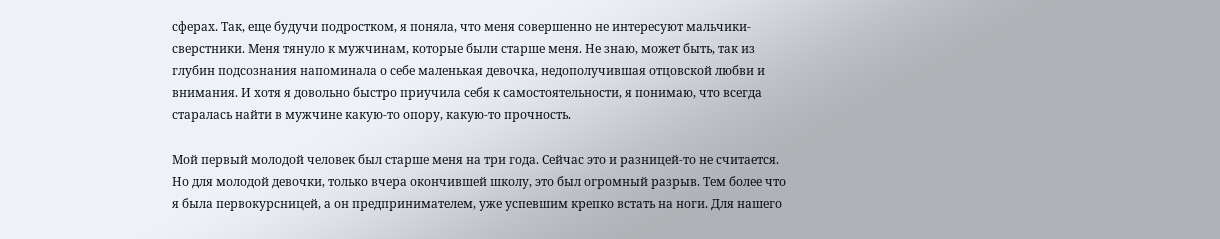сферах. Так, еще будучи подростком, я поняла, что меня совершенно не интересуют мальчики-сверстники. Меня тянуло к мужчинам, которые были старше меня. Не знаю, может быть, так из глубин подсознания напоминала о себе маленькая девочка, недополучившая отцовской любви и внимания. И хотя я довольно быстро приучила себя к самостоятельности, я понимаю, что всегда старалась найти в мужчине какую-то опору, какую-то прочность.

Мой первый молодой человек был старше меня на три года. Сейчас это и разницей-то не считается. Но для молодой девочки, только вчера окончившей школу, это был огромный разрыв. Тем более что я была первокурсницей, а он предпринимателем, уже успевшим крепко встать на ноги. Для нашего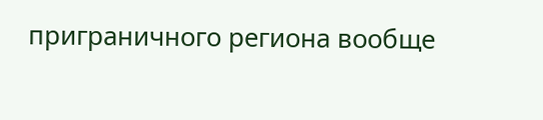приграничного региона вообще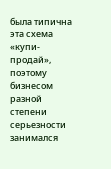была типична эта схема «купи-продай», поэтому бизнесом разной степени серьезности занимался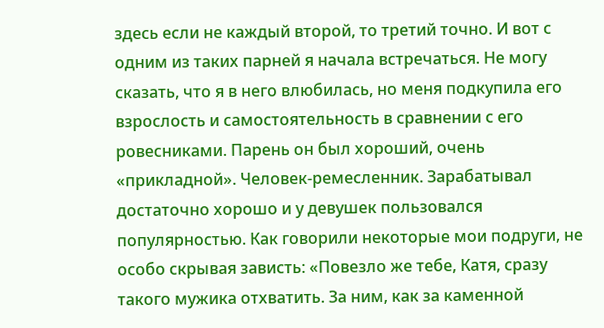здесь если не каждый второй, то третий точно. И вот с одним из таких парней я начала встречаться. Не могу сказать, что я в него влюбилась, но меня подкупила его взрослость и самостоятельность в сравнении с его ровесниками. Парень он был хороший, очень «прикладной». Человек-ремесленник. Зарабатывал достаточно хорошо и у девушек пользовался популярностью. Как говорили некоторые мои подруги, не особо скрывая зависть: «Повезло же тебе, Катя, сразу такого мужика отхватить. За ним, как за каменной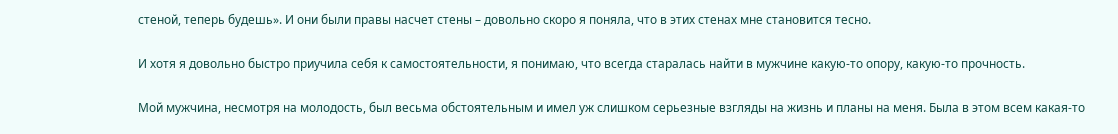стеной, теперь будешь». И они были правы насчет стены – довольно скоро я поняла, что в этих стенах мне становится тесно.

И хотя я довольно быстро приучила себя к самостоятельности, я понимаю, что всегда старалась найти в мужчине какую-то опору, какую-то прочность.

Мой мужчина, несмотря на молодость, был весьма обстоятельным и имел уж слишком серьезные взгляды на жизнь и планы на меня. Была в этом всем какая-то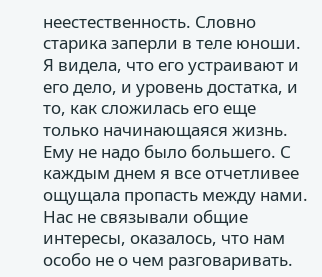неестественность. Словно старика заперли в теле юноши. Я видела, что его устраивают и его дело, и уровень достатка, и то, как сложилась его еще только начинающаяся жизнь. Ему не надо было большего. С каждым днем я все отчетливее ощущала пропасть между нами. Нас не связывали общие интересы, оказалось, что нам особо не о чем разговаривать.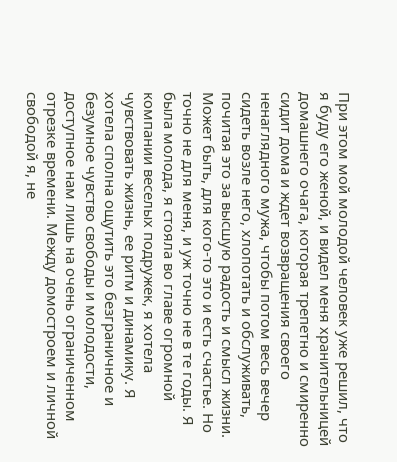При этом мой молодой человек уже решил, что я буду его женой, и видел меня хранительницей домашнего очага, которая трепетно и смиренно сидит дома и ждет возвращения своего ненаглядного мужа, чтобы потом весь вечер сидеть возле него, хлопотать и обслуживать, почитая это за высшую радость и смысл жизни. Может быть, для кого-то это и есть счастье. Но точно не для меня, и уж точно не в те годы. Я была молода, я стояла во главе огромной компании веселых подружек, я хотела чувствовать жизнь, ее ритм и динамику. Я хотела сполна ощутить это безграничное и безумное чувство свободы и молодости, доступное нам лишь на очень ограниченном отрезке времени. Между домостроем и личной свободой я, не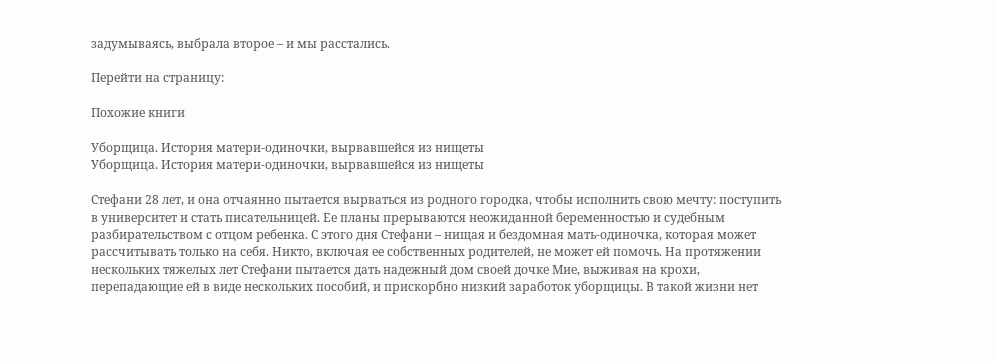задумываясь, выбрала второе – и мы расстались.

Перейти на страницу:

Похожие книги

Уборщица. История матери-одиночки, вырвавшейся из нищеты
Уборщица. История матери-одиночки, вырвавшейся из нищеты

Стефани 28 лет, и она отчаянно пытается вырваться из родного городка, чтобы исполнить свою мечту: поступить в университет и стать писательницей. Ее планы прерываются неожиданной беременностью и судебным разбирательством с отцом ребенка. С этого дня Стефани – нищая и бездомная мать-одиночка, которая может рассчитывать только на себя. Никто, включая ее собственных родителей, не может ей помочь. На протяжении нескольких тяжелых лет Стефани пытается дать надежный дом своей дочке Мие, выживая на крохи, перепадающие ей в виде нескольких пособий, и прискорбно низкий заработок уборщицы. В такой жизни нет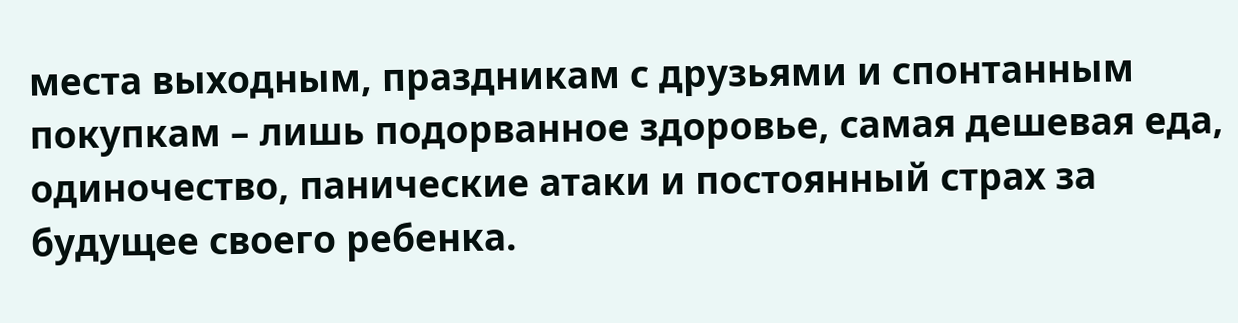места выходным, праздникам с друзьями и спонтанным покупкам – лишь подорванное здоровье, самая дешевая еда, одиночество, панические атаки и постоянный страх за будущее своего ребенка.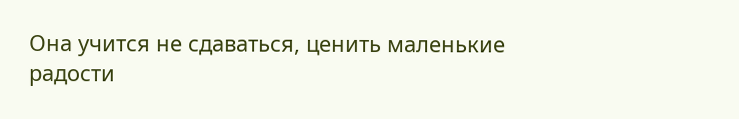Она учится не сдаваться, ценить маленькие радости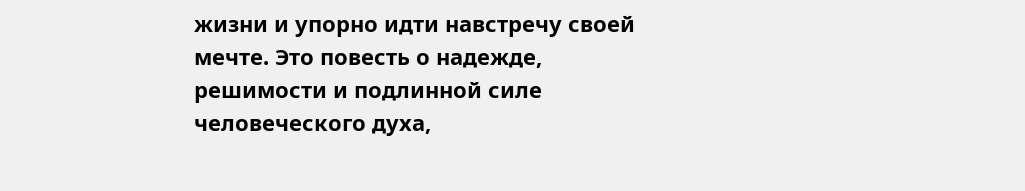жизни и упорно идти навстречу своей мечте. Это повесть о надежде, решимости и подлинной силе человеческого духа,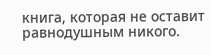книга, которая не оставит равнодушным никого.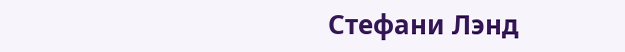Стефани Лэнд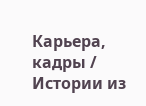Карьера, кадры / Истории из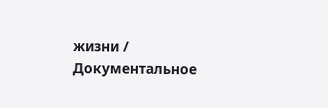жизни / Документальное